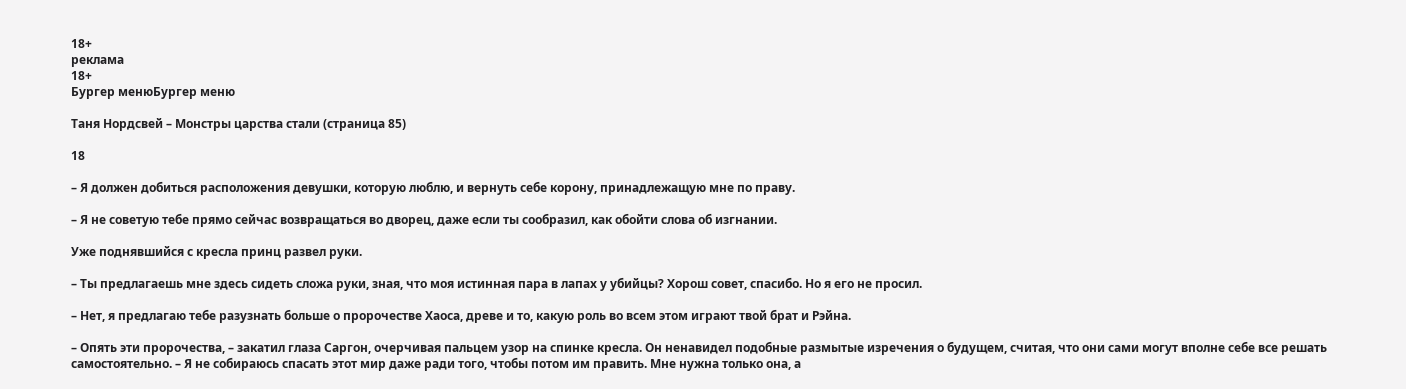18+
реклама
18+
Бургер менюБургер меню

Таня Нордсвей – Монстры царства стали (страница 85)

18

– Я должен добиться расположения девушки, которую люблю, и вернуть себе корону, принадлежащую мне по праву.

– Я не советую тебе прямо сейчас возвращаться во дворец, даже если ты сообразил, как обойти слова об изгнании.

Уже поднявшийся с кресла принц развел руки.

– Ты предлагаешь мне здесь сидеть сложа руки, зная, что моя истинная пара в лапах у убийцы? Хорош совет, спасибо. Но я его не просил.

– Нет, я предлагаю тебе разузнать больше о пророчестве Хаоса, древе и то, какую роль во всем этом играют твой брат и Рэйна.

– Опять эти пророчества, – закатил глаза Саргон, очерчивая пальцем узор на спинке кресла. Он ненавидел подобные размытые изречения о будущем, считая, что они сами могут вполне себе все решать самостоятельно. – Я не собираюсь спасать этот мир даже ради того, чтобы потом им править. Мне нужна только она, а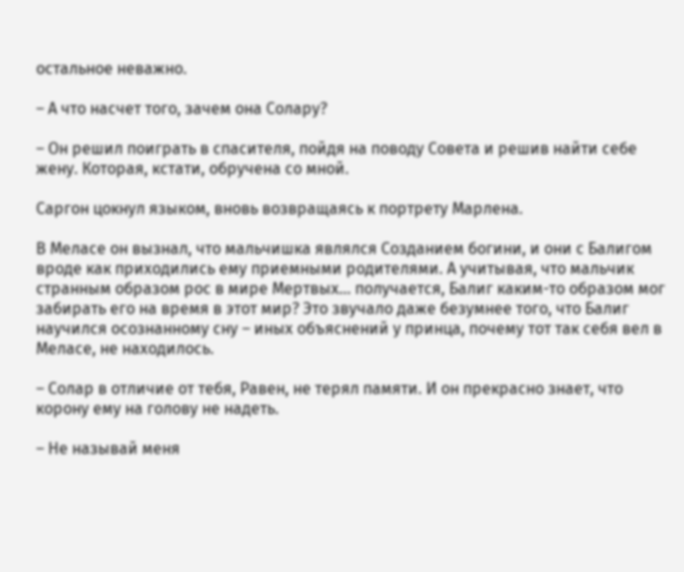остальное неважно.

– А что насчет того, зачем она Солару?

– Он решил поиграть в спасителя, пойдя на поводу Совета и решив найти себе жену. Которая, кстати, обручена со мной.

Саргон цокнул языком, вновь возвращаясь к портрету Марлена.

В Меласе он вызнал, что мальчишка являлся Созданием богини, и они с Балигом вроде как приходились ему приемными родителями. А учитывая, что мальчик странным образом рос в мире Мертвых… получается, Балиг каким-то образом мог забирать его на время в этот мир? Это звучало даже безумнее того, что Балиг научился осознанному сну – иных объяснений у принца, почему тот так себя вел в Меласе, не находилось.

– Солар в отличие от тебя, Равен, не терял памяти. И он прекрасно знает, что корону ему на голову не надеть.

– Не называй меня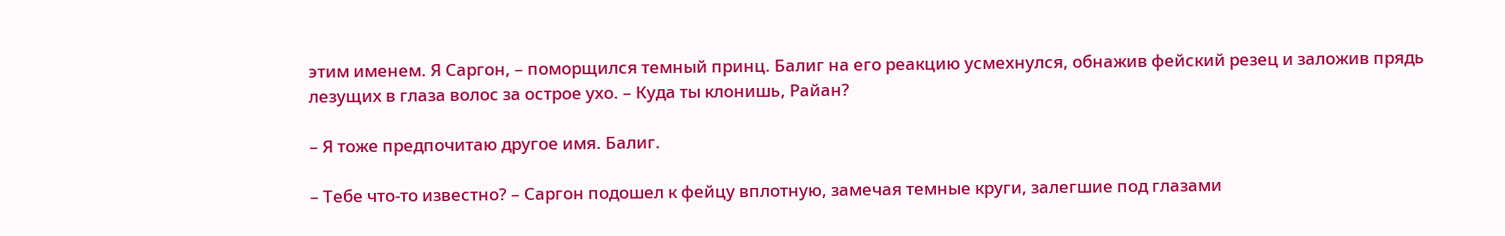этим именем. Я Саргон, – поморщился темный принц. Балиг на его реакцию усмехнулся, обнажив фейский резец и заложив прядь лезущих в глаза волос за острое ухо. – Куда ты клонишь, Райан?

– Я тоже предпочитаю другое имя. Балиг.

– Тебе что-то известно? – Саргон подошел к фейцу вплотную, замечая темные круги, залегшие под глазами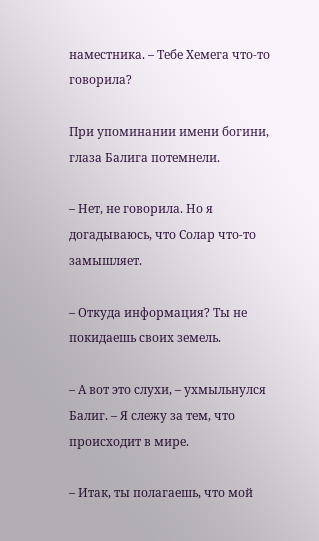наместника. – Тебе Хемега что-то говорила?

При упоминании имени богини, глаза Балига потемнели.

– Нет, не говорила. Но я догадываюсь, что Солар что-то замышляет.

– Откуда информация? Ты не покидаешь своих земель.

– А вот это слухи, – ухмыльнулся Балиг. – Я слежу за тем, что происходит в мире.

– Итак, ты полагаешь, что мой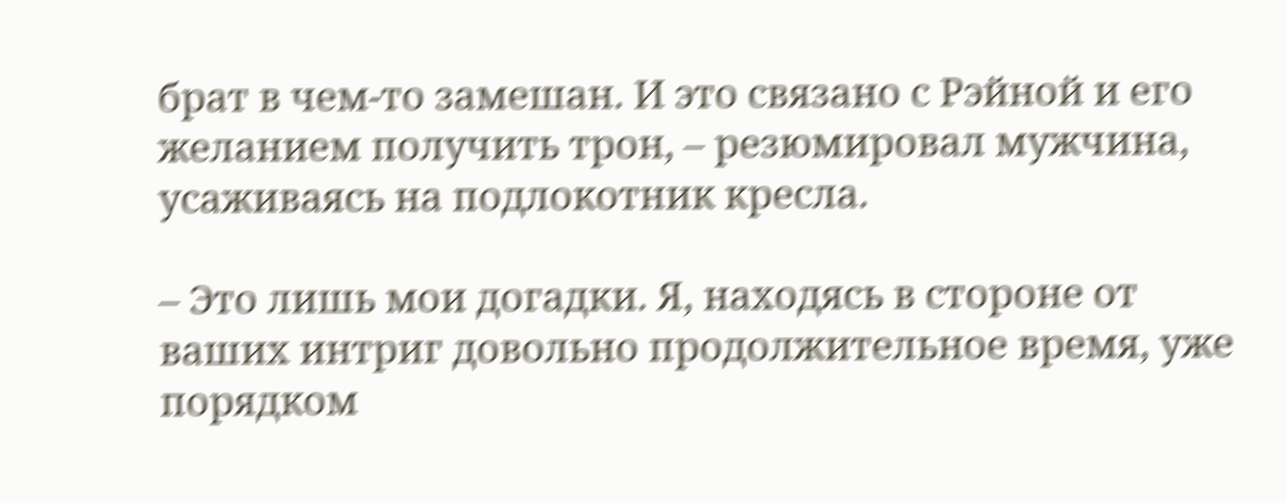брат в чем-то замешан. И это связано с Рэйной и его желанием получить трон, – резюмировал мужчина, усаживаясь на подлокотник кресла.

– Это лишь мои догадки. Я, находясь в стороне от ваших интриг довольно продолжительное время, уже порядком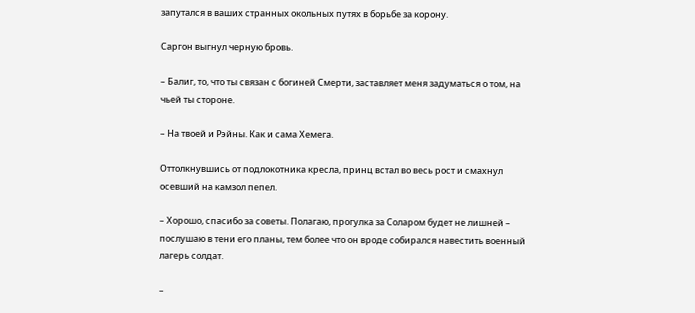запутался в ваших странных окольных путях в борьбе за корону.

Саргон выгнул черную бровь.

– Балиг, то, что ты связан с богиней Смерти, заставляет меня задуматься о том, на чьей ты стороне.

– На твоей и Рэйны. Как и сама Хемега.

Оттолкнувшись от подлокотника кресла, принц встал во весь рост и смахнул осевший на камзол пепел.

– Хорошо, спасибо за советы. Полагаю, прогулка за Соларом будет не лишней – послушаю в тени его планы, тем более что он вроде собирался навестить военный лагерь солдат.

–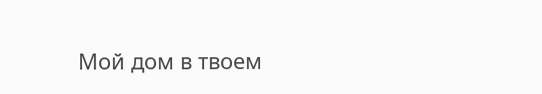Мой дом в твоем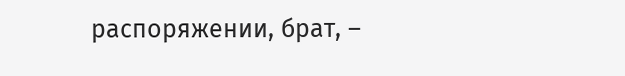распоряжении, брат, –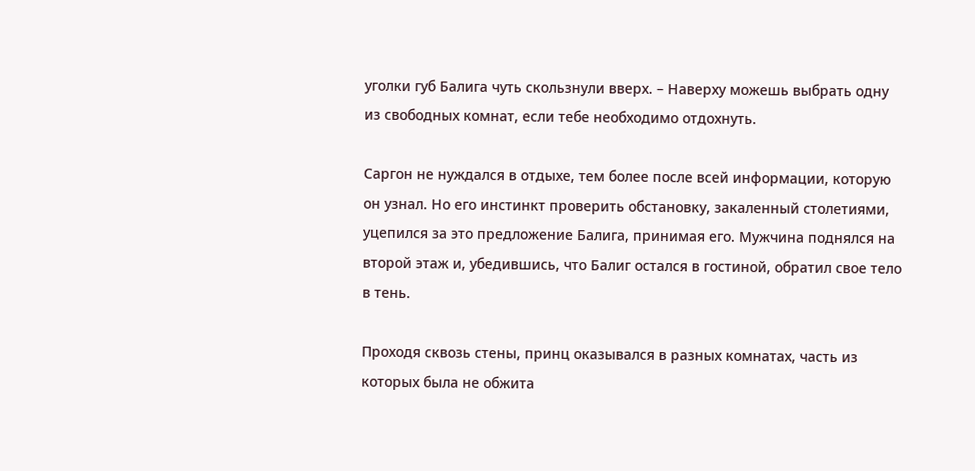уголки губ Балига чуть скользнули вверх. – Наверху можешь выбрать одну из свободных комнат, если тебе необходимо отдохнуть.

Саргон не нуждался в отдыхе, тем более после всей информации, которую он узнал. Но его инстинкт проверить обстановку, закаленный столетиями, уцепился за это предложение Балига, принимая его. Мужчина поднялся на второй этаж и, убедившись, что Балиг остался в гостиной, обратил свое тело в тень.

Проходя сквозь стены, принц оказывался в разных комнатах, часть из которых была не обжита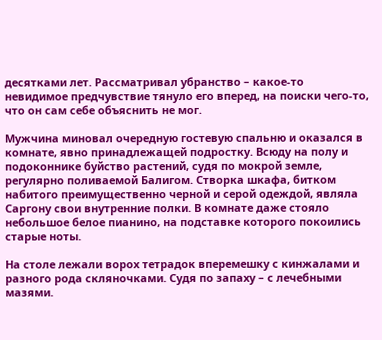десятками лет. Рассматривал убранство – какое-то невидимое предчувствие тянуло его вперед, на поиски чего-то, что он сам себе объяснить не мог.

Мужчина миновал очередную гостевую спальню и оказался в комнате, явно принадлежащей подростку. Всюду на полу и подоконнике буйство растений, судя по мокрой земле, регулярно поливаемой Балигом. Створка шкафа, битком набитого преимущественно черной и серой одеждой, являла Саргону свои внутренние полки. В комнате даже стояло небольшое белое пианино, на подставке которого покоились старые ноты.

На столе лежали ворох тетрадок вперемешку с кинжалами и разного рода скляночками. Судя по запаху – с лечебными мазями.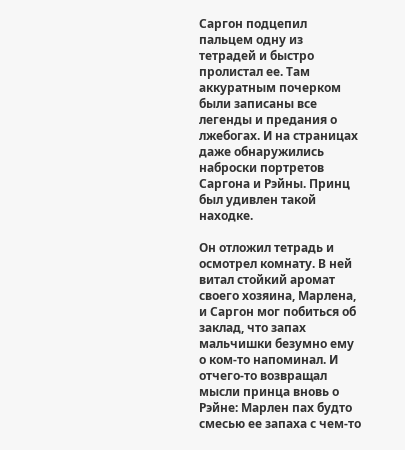Саргон подцепил пальцем одну из тетрадей и быстро пролистал ее. Там аккуратным почерком были записаны все легенды и предания о лжебогах. И на страницах даже обнаружились наброски портретов Саргона и Рэйны. Принц был удивлен такой находке.

Он отложил тетрадь и осмотрел комнату. В ней витал стойкий аромат своего хозяина, Марлена, и Саргон мог побиться об заклад, что запах мальчишки безумно ему о ком-то напоминал. И отчего-то возвращал мысли принца вновь о Рэйне: Марлен пах будто смесью ее запаха с чем-то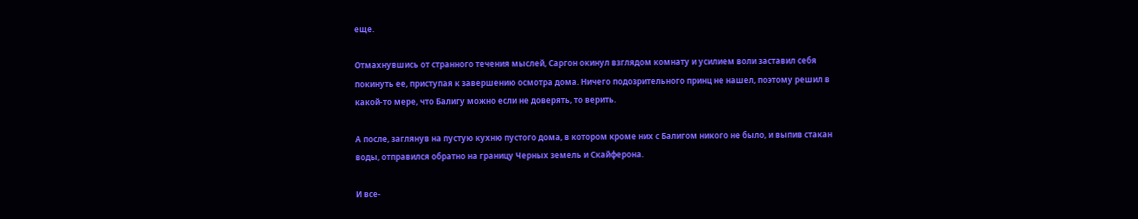еще.

Отмахнувшись от странного течения мыслей, Саргон окинул взглядом комнату и усилием воли заставил себя покинуть ее, приступая к завершению осмотра дома. Ничего подозрительного принц не нашел, поэтому решил в какой-то мере, что Балигу можно если не доверять, то верить.

А после, заглянув на пустую кухню пустого дома, в котором кроме них с Балигом никого не было, и выпив стакан воды, отправился обратно на границу Черных земель и Скайферона.

И все-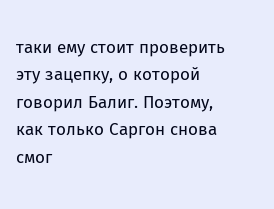таки ему стоит проверить эту зацепку, о которой говорил Балиг. Поэтому, как только Саргон снова смог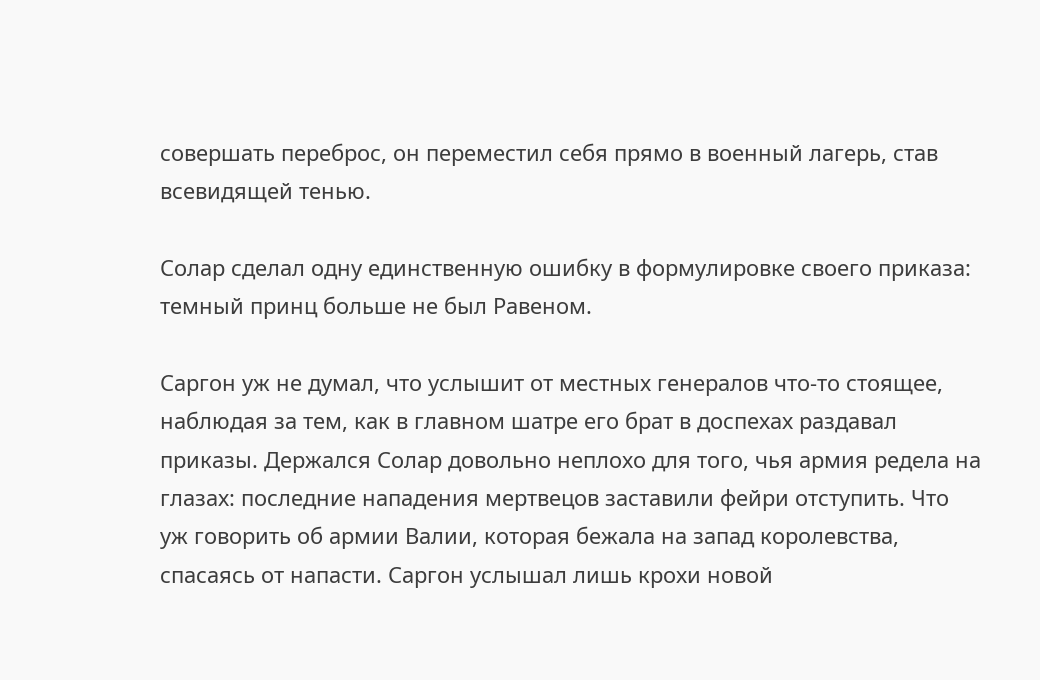совершать переброс, он переместил себя прямо в военный лагерь, став всевидящей тенью.

Солар сделал одну единственную ошибку в формулировке своего приказа: темный принц больше не был Равеном.

Саргон уж не думал, что услышит от местных генералов что-то стоящее, наблюдая за тем, как в главном шатре его брат в доспехах раздавал приказы. Держался Солар довольно неплохо для того, чья армия редела на глазах: последние нападения мертвецов заставили фейри отступить. Что уж говорить об армии Валии, которая бежала на запад королевства, спасаясь от напасти. Саргон услышал лишь крохи новой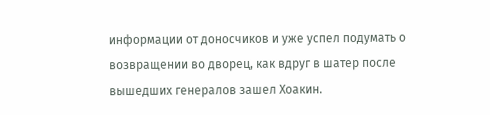информации от доносчиков и уже успел подумать о возвращении во дворец, как вдруг в шатер после вышедших генералов зашел Хоакин.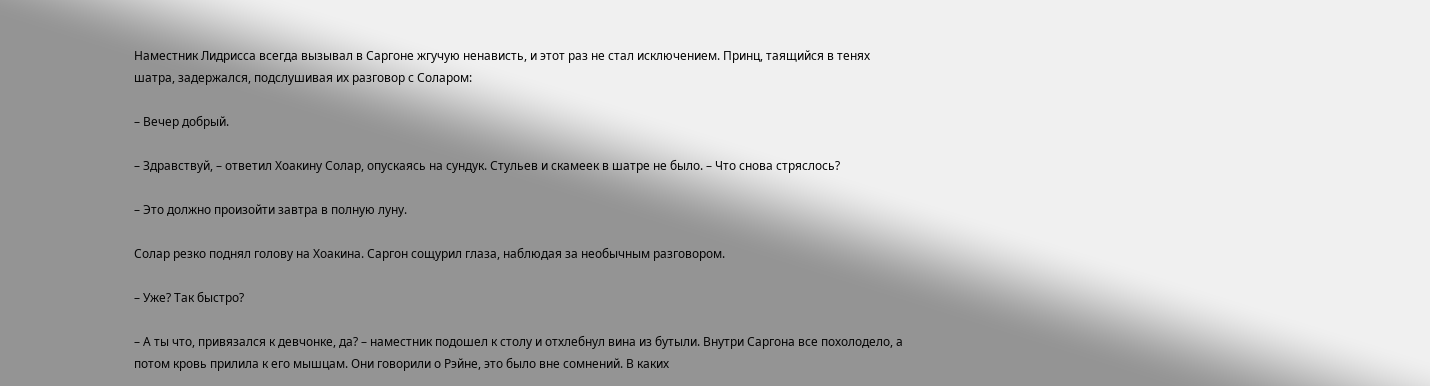Наместник Лидрисса всегда вызывал в Саргоне жгучую ненависть, и этот раз не стал исключением. Принц, таящийся в тенях шатра, задержался, подслушивая их разговор с Соларом:

– Вечер добрый.

– Здравствуй, – ответил Хоакину Солар, опускаясь на сундук. Стульев и скамеек в шатре не было. – Что снова стряслось?

– Это должно произойти завтра в полную луну.

Солар резко поднял голову на Хоакина. Саргон сощурил глаза, наблюдая за необычным разговором.

– Уже? Так быстро?

– А ты что, привязался к девчонке, да? – наместник подошел к столу и отхлебнул вина из бутыли. Внутри Саргона все похолодело, а потом кровь прилила к его мышцам. Они говорили о Рэйне, это было вне сомнений. В каких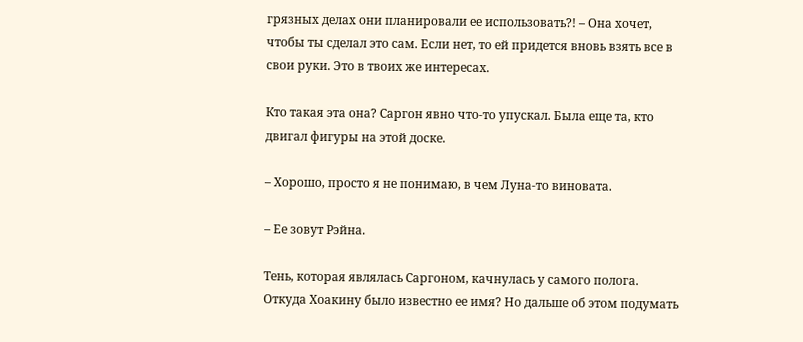грязных делах они планировали ее использовать?! – Она хочет, чтобы ты сделал это сам. Если нет, то ей придется вновь взять все в свои руки. Это в твоих же интересах.

Кто такая эта она? Саргон явно что-то упускал. Была еще та, кто двигал фигуры на этой доске.

– Хорошо, просто я не понимаю, в чем Луна-то виновата.

– Ее зовут Рэйна.

Тень, которая являлась Саргоном, качнулась у самого полога. Откуда Хоакину было известно ее имя? Но дальше об этом подумать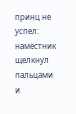принц не успел: наместник щелкнул пальцами и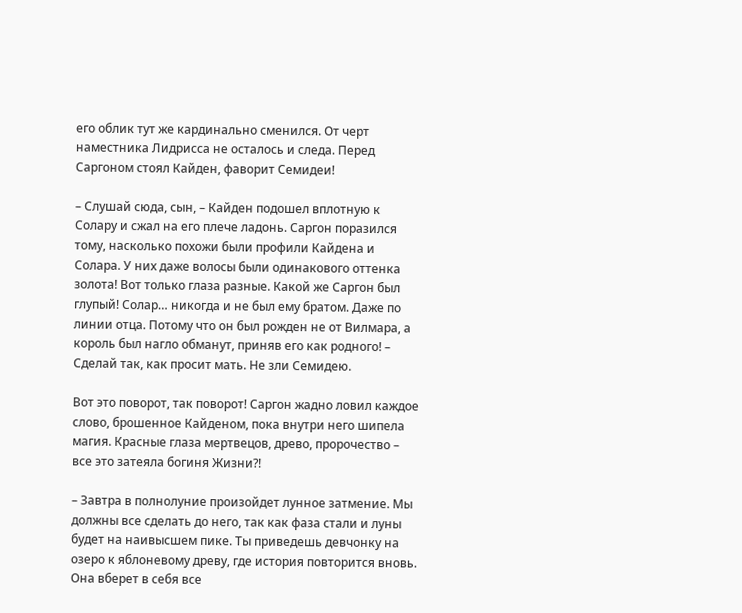его облик тут же кардинально сменился. От черт наместника Лидрисса не осталось и следа. Перед Саргоном стоял Кайден, фаворит Семидеи!

– Слушай сюда, сын, – Кайден подошел вплотную к Солару и сжал на его плече ладонь. Саргон поразился тому, насколько похожи были профили Кайдена и Солара. У них даже волосы были одинакового оттенка золота! Вот только глаза разные. Какой же Саргон был глупый! Солар… никогда и не был ему братом. Даже по линии отца. Потому что он был рожден не от Вилмара, а король был нагло обманут, приняв его как родного! – Сделай так, как просит мать. Не зли Семидею.

Вот это поворот, так поворот! Саргон жадно ловил каждое слово, брошенное Кайденом, пока внутри него шипела магия. Красные глаза мертвецов, древо, пророчество – все это затеяла богиня Жизни?!

– Завтра в полнолуние произойдет лунное затмение. Мы должны все сделать до него, так как фаза стали и луны будет на наивысшем пике. Ты приведешь девчонку на озеро к яблоневому древу, где история повторится вновь. Она вберет в себя все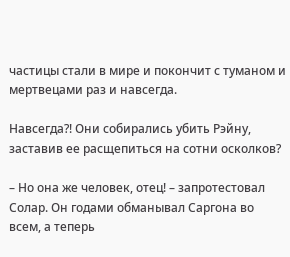частицы стали в мире и покончит с туманом и мертвецами раз и навсегда.

Навсегда?! Они собирались убить Рэйну, заставив ее расщепиться на сотни осколков?

– Но она же человек, отец! – запротестовал Солар. Он годами обманывал Саргона во всем, а теперь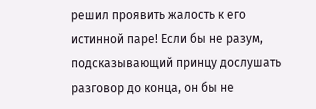решил проявить жалость к его истинной паре! Если бы не разум, подсказывающий принцу дослушать разговор до конца, он бы не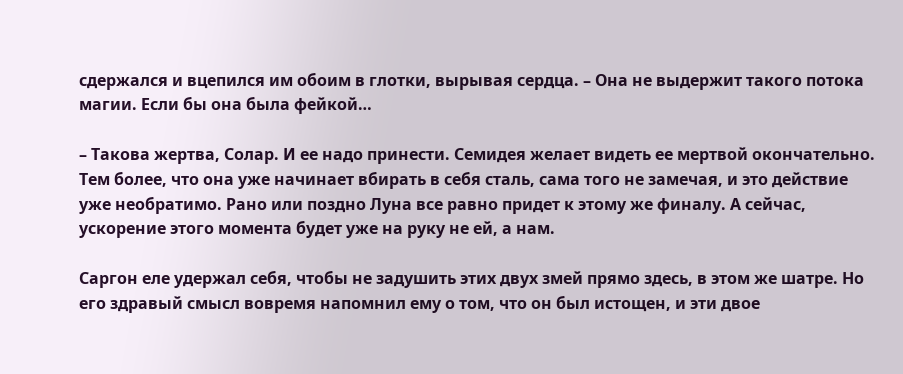сдержался и вцепился им обоим в глотки, вырывая сердца. – Она не выдержит такого потока магии. Если бы она была фейкой…

– Такова жертва, Солар. И ее надо принести. Семидея желает видеть ее мертвой окончательно. Тем более, что она уже начинает вбирать в себя сталь, сама того не замечая, и это действие уже необратимо. Рано или поздно Луна все равно придет к этому же финалу. А сейчас, ускорение этого момента будет уже на руку не ей, а нам.

Саргон еле удержал себя, чтобы не задушить этих двух змей прямо здесь, в этом же шатре. Но его здравый смысл вовремя напомнил ему о том, что он был истощен, и эти двое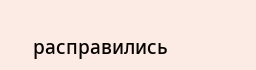расправились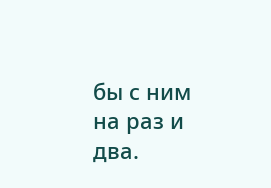бы с ним на раз и два.